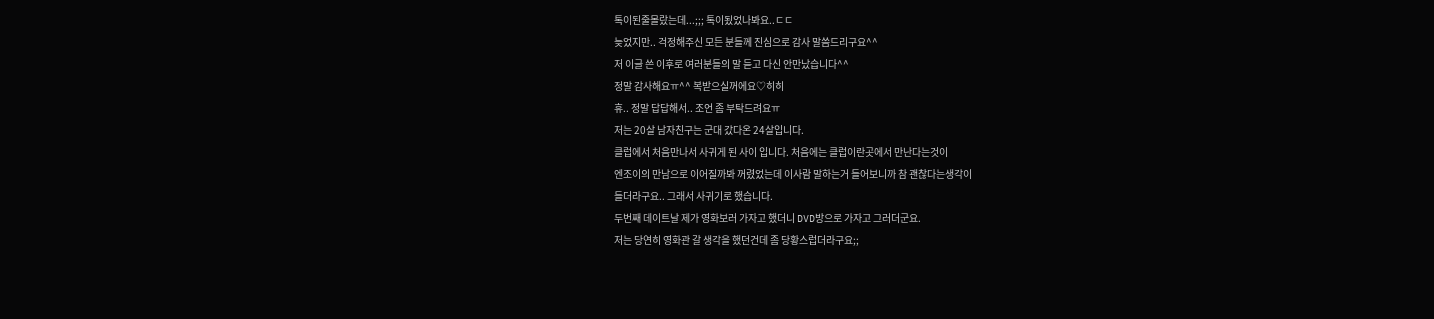톡이된줄몰랐는데...;;; 톡이됬었나봐요..ㄷㄷ
늦었지만.. 걱정해주신 모든 분들께 진심으로 감사 말씀드리구요^^
저 이글 쓴 이후로 여러분들의 말 듣고 다신 안만났습니다^^
정말 감사해요ㅠ^^ 복받으실꺼에요♡히히
휴.. 정말 답답해서.. 조언 좀 부탁드려요ㅠ
저는 20살 남자친구는 군대 갔다온 24살입니다.
클럽에서 처음만나서 사귀게 된 사이 입니다. 처음에는 클럽이란곳에서 만난다는것이
엔조이의 만남으로 이어질까봐 꺼렸었는데 이사람 말하는거 들어보니까 참 괜찮다는생각이
들더라구요.. 그래서 사귀기로 했습니다.
두번째 데이트날 제가 영화보러 가자고 했더니 DVD방으로 가자고 그러더군요.
저는 당연히 영화관 갈 생각을 했던건데 좀 당황스럽더라구요;;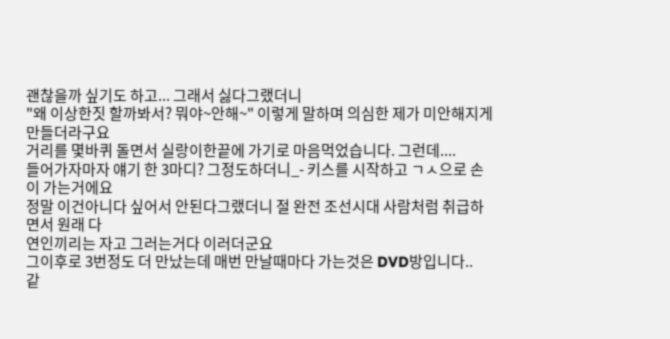괜찮을까 싶기도 하고... 그래서 싫다그랬더니
"왜 이상한짓 할까봐서? 뭐야~안해~" 이렇게 말하며 의심한 제가 미안해지게 만들더라구요
거리를 몇바퀴 돌면서 실랑이한끝에 가기로 마음먹었습니다. 그런데....
들어가자마자 얘기 한 3마디? 그정도하더니_- 키스를 시작하고 ㄱㅅ으로 손이 가는거에요
정말 이건아니다 싶어서 안된다그랬더니 절 완전 조선시대 사람처럼 취급하면서 원래 다
연인끼리는 자고 그러는거다 이러더군요
그이후로 3번정도 더 만났는데 매번 만날때마다 가는것은 DVD방입니다..
같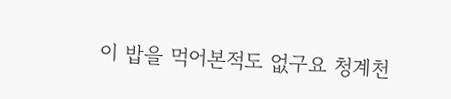이 밥을 먹어본적도 없구요 청계천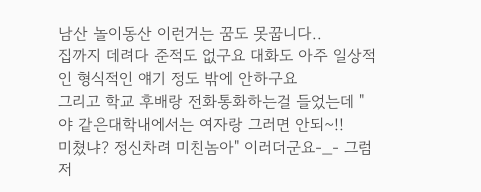남산 놀이동산 이런거는 꿈도 못꿉니다..
집까지 데려다 준적도 없구요 대화도 아주 일상적인 형식적인 얘기 정도 밖에 안하구요
그리고 학교 후배랑 전화통화하는걸 들었는데 "야 같은대학내에서는 여자랑 그러면 안되~!!
미쳤냐? 정신차려 미친놈아" 이러더군요-_- 그럼 저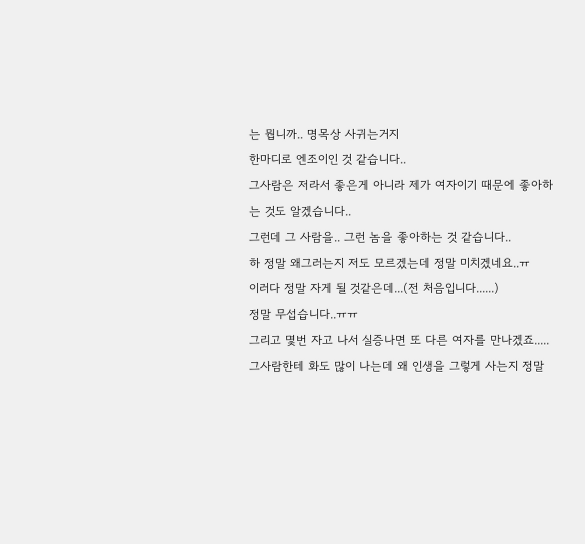는 뭡니까.. 명목상 사귀는거지
한마디로 엔조이인 것 같습니다..
그사람은 저라서 좋은게 아니라 제가 여자이기 때문에 좋아하는 것도 알겠습니다..
그런데 그 사람을.. 그런 놈을 좋아하는 것 같습니다..
하 정말 왜그러는지 저도 모르겠는데 정말 미치겠네요..ㅠ
이러다 정말 자게 될 것같은데...(전 처음입니다......)
정말 무섭습니다..ㅠㅠ
그리고 몇번 자고 나서 실증나면 또 다른 여자를 만나겠죠.....
그사람한테 화도 많이 나는데 왜 인생을 그렇게 사는지 정말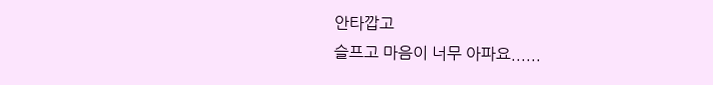안타깝고
슬프고 마음이 너무 아파요......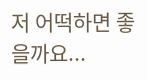저 어떡하면 좋을까요...